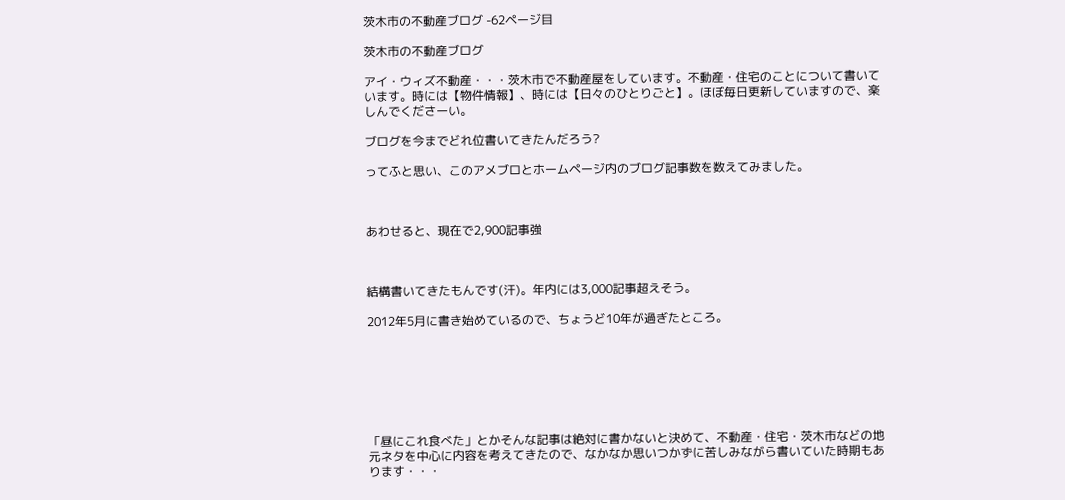茨木市の不動産ブログ -62ページ目

茨木市の不動産ブログ

アイ・ウィズ不動産・・・茨木市で不動産屋をしています。不動産・住宅のことについて書いています。時には【物件情報】、時には【日々のひとりごと】。ほぼ毎日更新していますので、楽しんでくださーい。

ブログを今までどれ位書いてきたんだろう?

ってふと思い、このアメブロとホームページ内のブログ記事数を数えてみました。



あわせると、現在で2,900記事強



結構書いてきたもんです(汗)。年内には3,000記事超えそう。

2012年5月に書き始めているので、ちょうど10年が過ぎたところ。







「昼にこれ食べた」とかそんな記事は絶対に書かないと決めて、不動産・住宅・茨木市などの地元ネタを中心に内容を考えてきたので、なかなか思いつかずに苦しみながら書いていた時期もあります・・・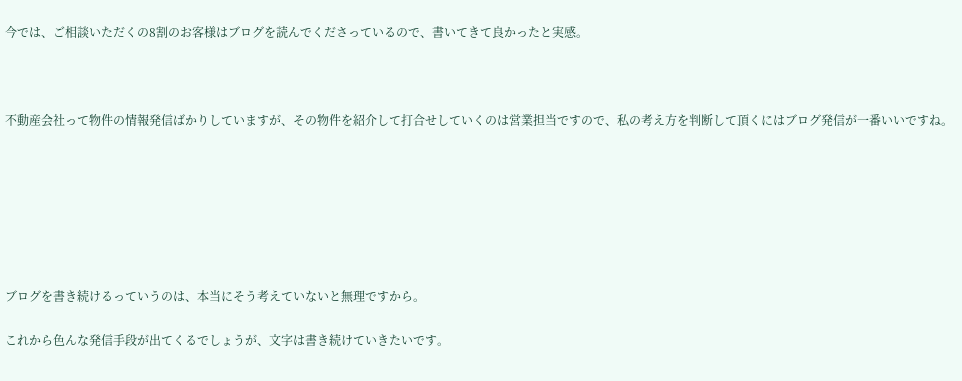今では、ご相談いただくの8割のお客様はブログを読んでくださっているので、書いてきて良かったと実感。



不動産会社って物件の情報発信ばかりしていますが、その物件を紹介して打合せしていくのは営業担当ですので、私の考え方を判断して頂くにはブログ発信が一番いいですね。







ブログを書き続けるっていうのは、本当にそう考えていないと無理ですから。

これから色んな発信手段が出てくるでしょうが、文字は書き続けていきたいです。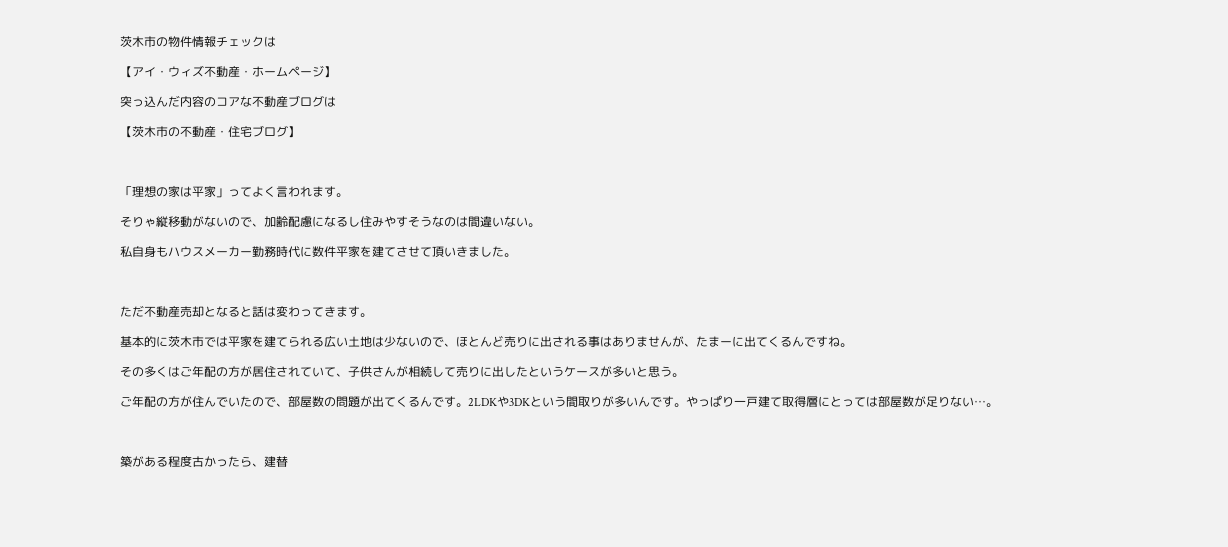茨木市の物件情報チェックは

【アイ・ウィズ不動産・ホームページ】

突っ込んだ内容のコアな不動産ブログは

【茨木市の不動産・住宅ブログ】



「理想の家は平家」ってよく言われます。

そりゃ縦移動がないので、加齢配慮になるし住みやすそうなのは間違いない。

私自身もハウスメーカー勤務時代に数件平家を建てさせて頂いきました。



ただ不動産売却となると話は変わってきます。

基本的に茨木市では平家を建てられる広い土地は少ないので、ほとんど売りに出される事はありませんが、たまーに出てくるんですね。

その多くはご年配の方が居住されていて、子供さんが相続して売りに出したというケースが多いと思う。

ご年配の方が住んでいたので、部屋数の問題が出てくるんです。2LDKや3DKという間取りが多いんです。やっぱり一戸建て取得層にとっては部屋数が足りない…。



築がある程度古かったら、建替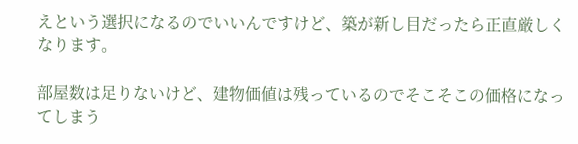えという選択になるのでいいんですけど、築が新し目だったら正直厳しくなります。

部屋数は足りないけど、建物価値は残っているのでそこそこの価格になってしまう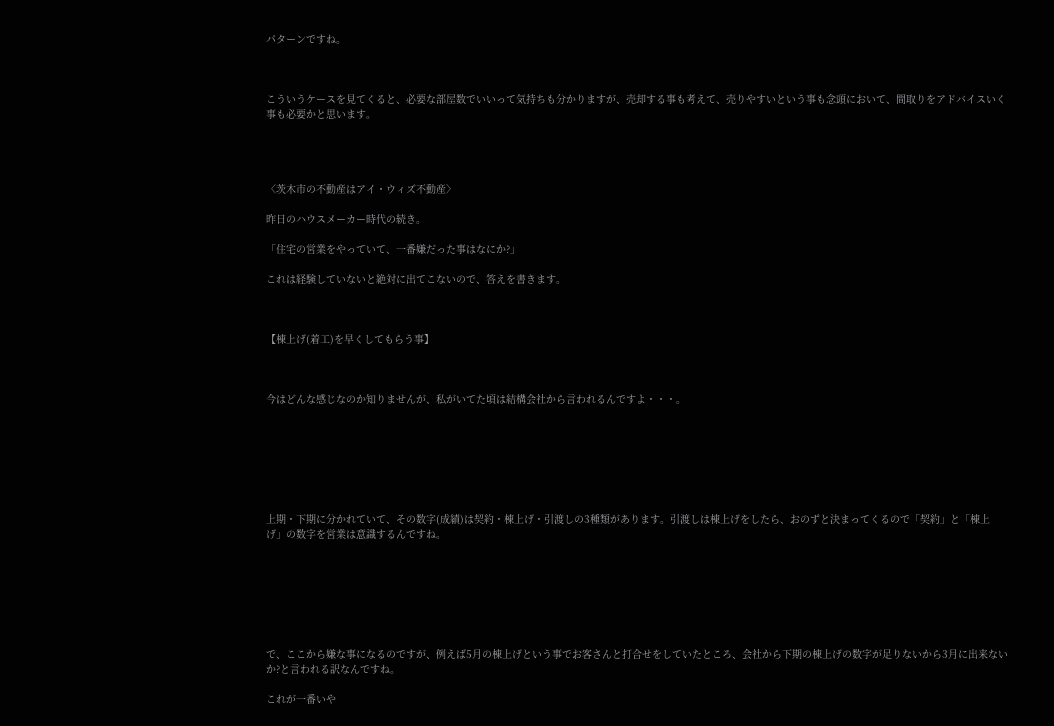パターンですね。



こういうケースを見てくると、必要な部屋数でいいって気持ちも分かりますが、売却する事も考えて、売りやすいという事も念頭において、間取りをアドバイスいく事も必要かと思います。




〈茨木市の不動産はアイ・ウィズ不動産〉

昨日のハウスメーカー時代の続き。

「住宅の営業をやっていて、一番嫌だった事はなにか?」

これは経験していないと絶対に出てこないので、答えを書きます。



【棟上げ(着工)を早くしてもらう事】



今はどんな感じなのか知りませんが、私がいてた頃は結構会社から言われるんですよ・・・。







上期・下期に分かれていて、その数字(成績)は契約・棟上げ・引渡しの3種類があります。引渡しは棟上げをしたら、おのずと決まってくるので「契約」と「棟上げ」の数字を営業は意識するんですね。







で、ここから嫌な事になるのですが、例えば5月の棟上げという事でお客さんと打合せをしていたところ、会社から下期の棟上げの数字が足りないから3月に出来ないか?と言われる訳なんですね。

これが一番いや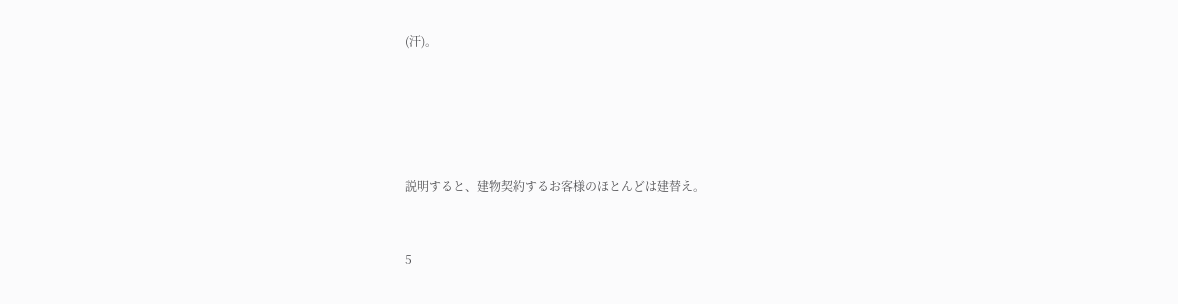(汗)。







説明すると、建物契約するお客様のほとんどは建替え。



5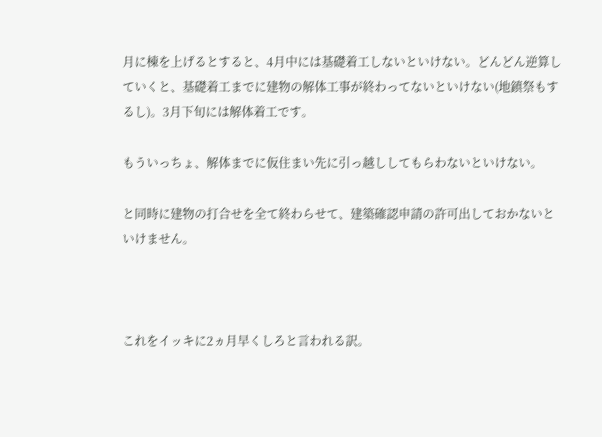月に棟を上げるとすると、4月中には基礎着工しないといけない。どんどん逆算していくと、基礎着工までに建物の解体工事が終わってないといけない(地鎮祭もするし)。3月下旬には解体着工です。

もういっちょ、解体までに仮住まい先に引っ越ししてもらわないといけない。

と同時に建物の打合せを全て終わらせて、建築確認申請の許可出しておかないといけません。



これをイッキに2ヵ月早くしろと言われる訳。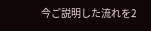今ご説明した流れを2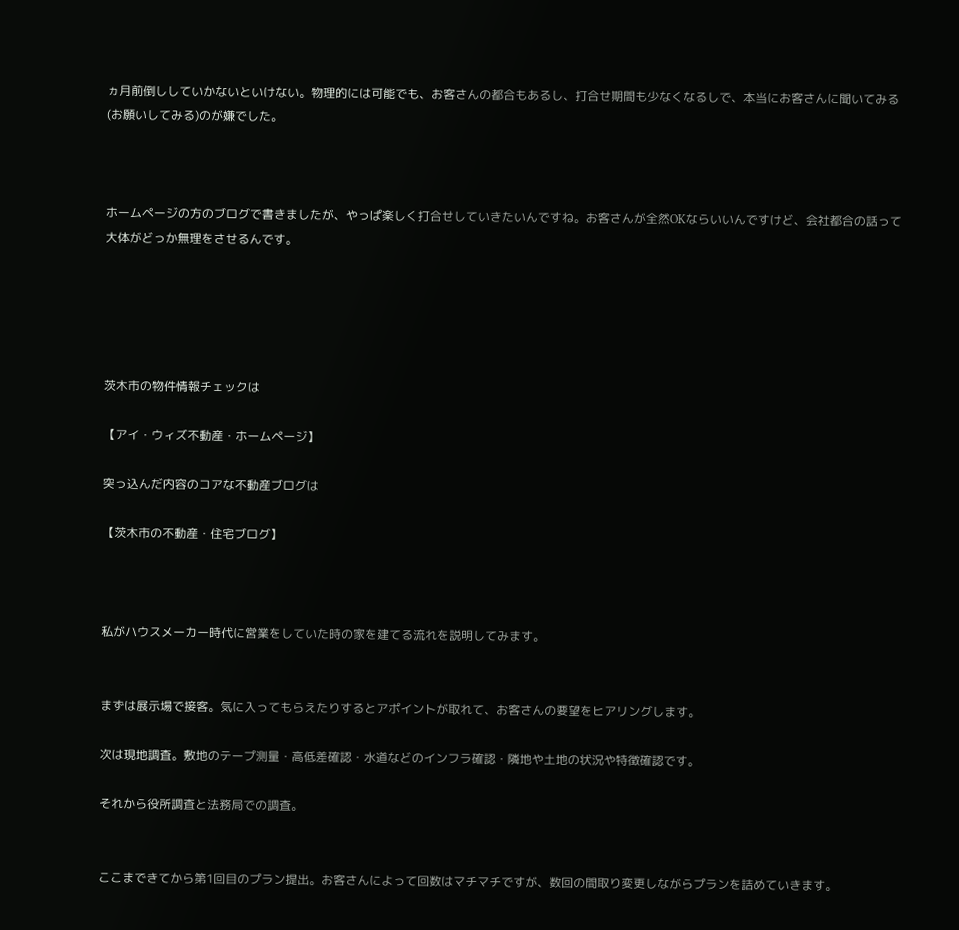ヵ月前倒ししていかないといけない。物理的には可能でも、お客さんの都合もあるし、打合せ期間も少なくなるしで、本当にお客さんに聞いてみる(お願いしてみる)のが嫌でした。



ホームページの方のブログで書きましたが、やっぱ楽しく打合せしていきたいんですね。お客さんが全然OKならいいんですけど、会社都合の話って大体がどっか無理をさせるんです。





茨木市の物件情報チェックは

【アイ・ウィズ不動産・ホームページ】

突っ込んだ内容のコアな不動産ブログは

【茨木市の不動産・住宅ブログ】



私がハウスメーカー時代に営業をしていた時の家を建てる流れを説明してみます。


まずは展示場で接客。気に入ってもらえたりするとアポイントが取れて、お客さんの要望をヒアリングします。

次は現地調査。敷地のテープ測量・高低差確認・水道などのインフラ確認・隣地や土地の状況や特徴確認です。

それから役所調査と法務局での調査。


ここまできてから第1回目のプラン提出。お客さんによって回数はマチマチですが、数回の間取り変更しながらプランを詰めていきます。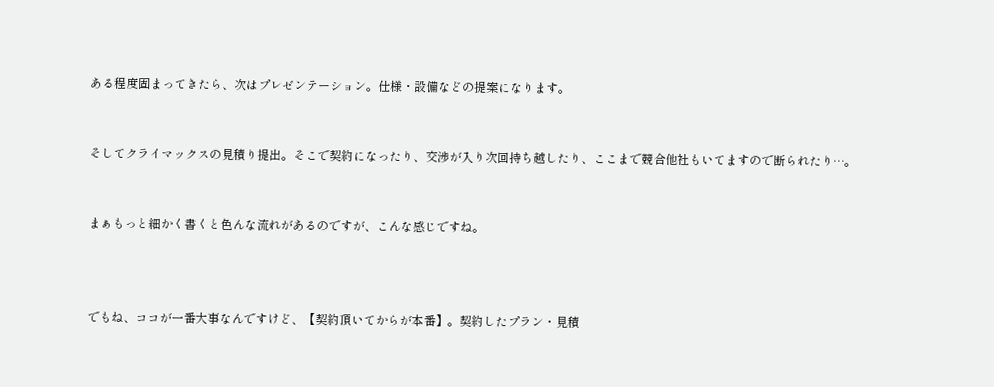ある程度固まってきたら、次はプレゼンテーション。仕様・設備などの提案になります。


そしてクライマックスの見積り提出。そこで契約になったり、交渉が入り次回持ち越したり、ここまで競合他社もいてますので断られたり…。


まぁもっと細かく書くと色んな流れがあるのですが、こんな感じですね。



でもね、ココが一番大事なんですけど、【契約頂いてからが本番】。契約したプラン・見積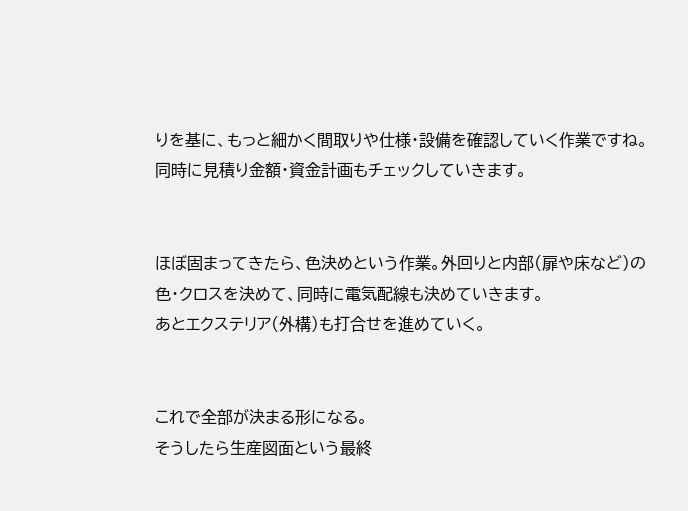りを基に、もっと細かく間取りや仕様・設備を確認していく作業ですね。同時に見積り金額・資金計画もチェックしていきます。


ほぼ固まってきたら、色決めという作業。外回りと内部(扉や床など)の色・クロスを決めて、同時に電気配線も決めていきます。
あとエクステリア(外構)も打合せを進めていく。


これで全部が決まる形になる。
そうしたら生産図面という最終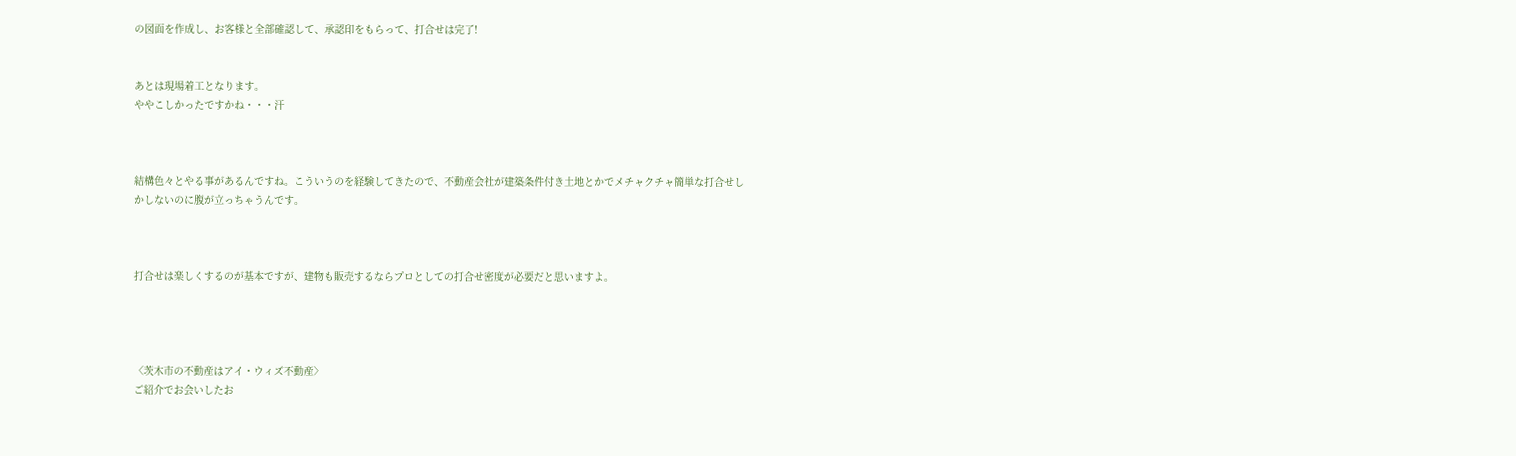の図面を作成し、お客様と全部確認して、承認印をもらって、打合せは完了!


あとは現場着工となります。
ややこしかったですかね・・・汗



結構色々とやる事があるんですね。こういうのを経験してきたので、不動産会社が建築条件付き土地とかでメチャクチャ簡単な打合せしかしないのに腹が立っちゃうんです。



打合せは楽しくするのが基本ですが、建物も販売するならプロとしての打合せ密度が必要だと思いますよ。




〈茨木市の不動産はアイ・ウィズ不動産〉
ご紹介でお会いしたお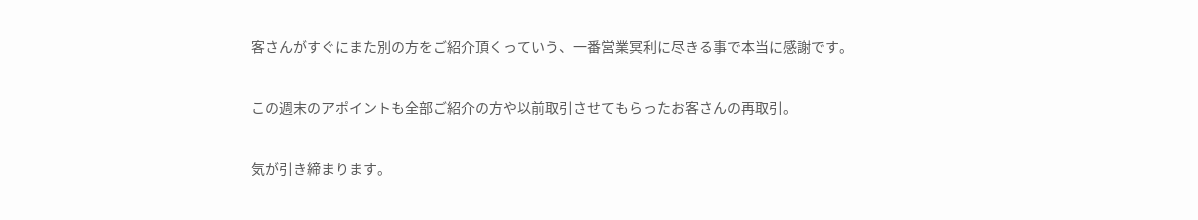客さんがすぐにまた別の方をご紹介頂くっていう、一番営業冥利に尽きる事で本当に感謝です。

この週末のアポイントも全部ご紹介の方や以前取引させてもらったお客さんの再取引。

気が引き締まります。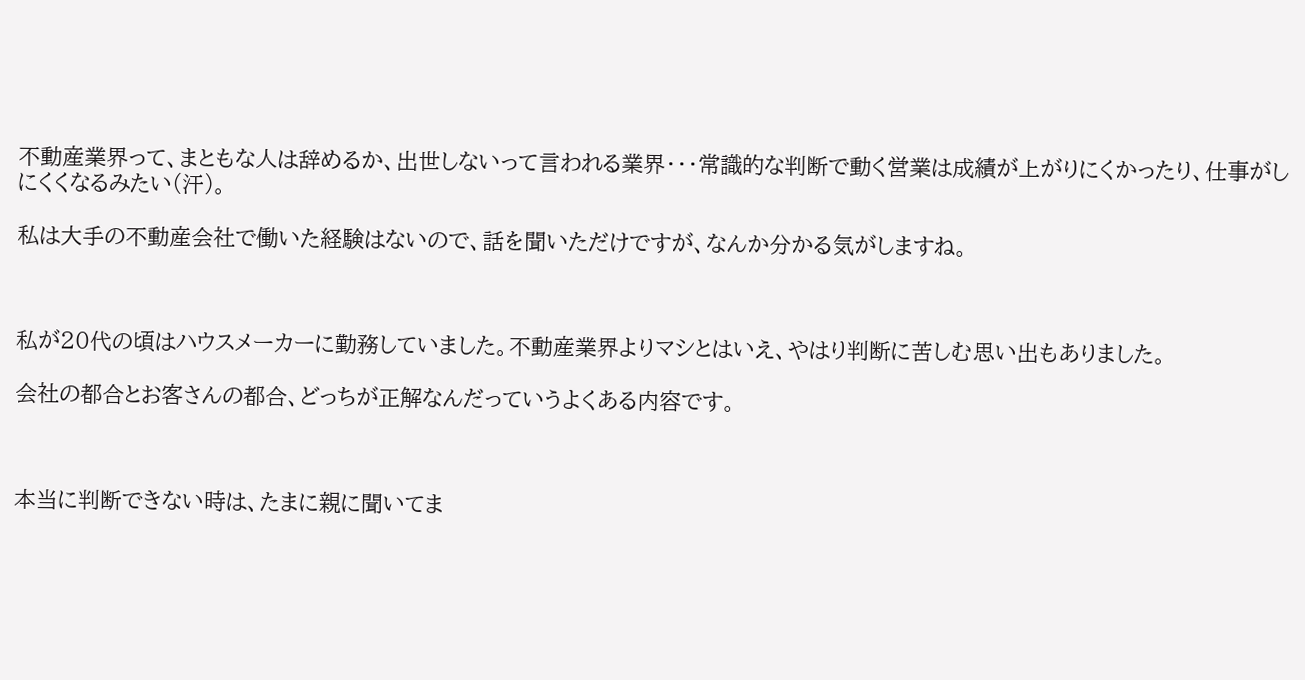不動産業界って、まともな人は辞めるか、出世しないって言われる業界・・・常識的な判断で動く営業は成績が上がりにくかったり、仕事がしにくくなるみたい(汗)。

私は大手の不動産会社で働いた経験はないので、話を聞いただけですが、なんか分かる気がしますね。



私が20代の頃はハウスメーカーに勤務していました。不動産業界よりマシとはいえ、やはり判断に苦しむ思い出もありました。

会社の都合とお客さんの都合、どっちが正解なんだっていうよくある内容です。



本当に判断できない時は、たまに親に聞いてま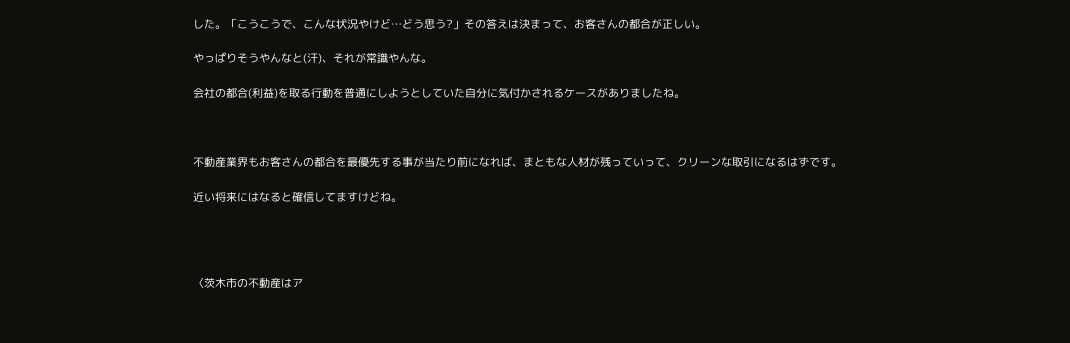した。「こうこうで、こんな状況やけど…どう思う?」その答えは決まって、お客さんの都合が正しい。

やっぱりそうやんなと(汗)、それが常識やんな。

会社の都合(利益)を取る行動を普通にしようとしていた自分に気付かされるケースがありましたね。



不動産業界もお客さんの都合を最優先する事が当たり前になれば、まともな人材が残っていって、クリーンな取引になるはずです。

近い将来にはなると確信してますけどね。




〈茨木市の不動産はア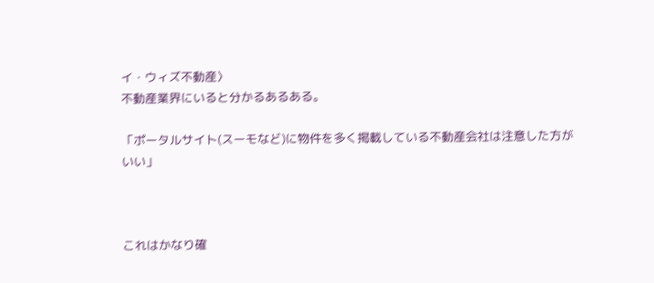イ・ウィズ不動産〉
不動産業界にいると分かるあるある。

「ポータルサイト(スーモなど)に物件を多く掲載している不動産会社は注意した方がいい」



これはかなり確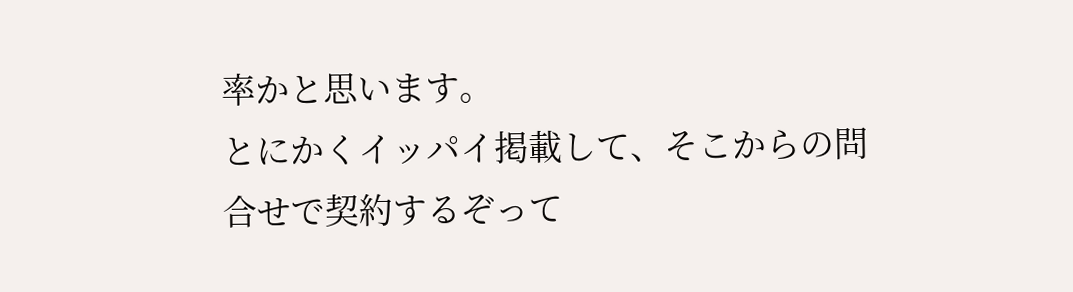率かと思います。
とにかくイッパイ掲載して、そこからの問合せで契約するぞって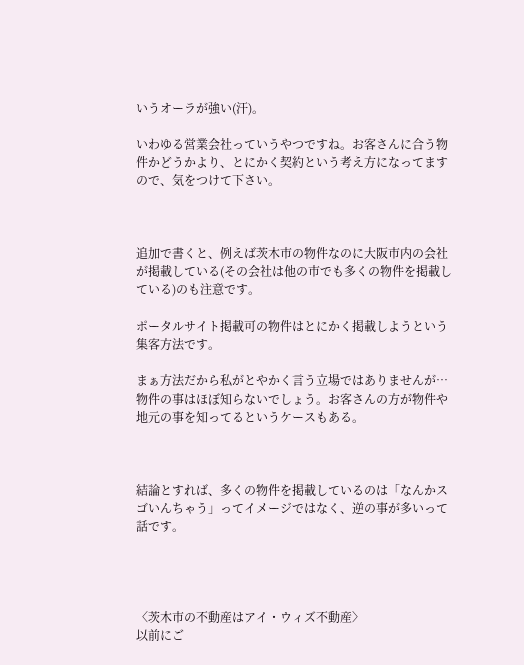いうオーラが強い(汗)。

いわゆる営業会社っていうやつですね。お客さんに合う物件かどうかより、とにかく契約という考え方になってますので、気をつけて下さい。



追加で書くと、例えば茨木市の物件なのに大阪市内の会社が掲載している(その会社は他の市でも多くの物件を掲載している)のも注意です。

ポータルサイト掲載可の物件はとにかく掲載しようという集客方法です。

まぁ方法だから私がとやかく言う立場ではありませんが…物件の事はほぼ知らないでしょう。お客さんの方が物件や地元の事を知ってるというケースもある。



結論とすれば、多くの物件を掲載しているのは「なんかスゴいんちゃう」ってイメージではなく、逆の事が多いって話です。




〈茨木市の不動産はアイ・ウィズ不動産〉
以前にご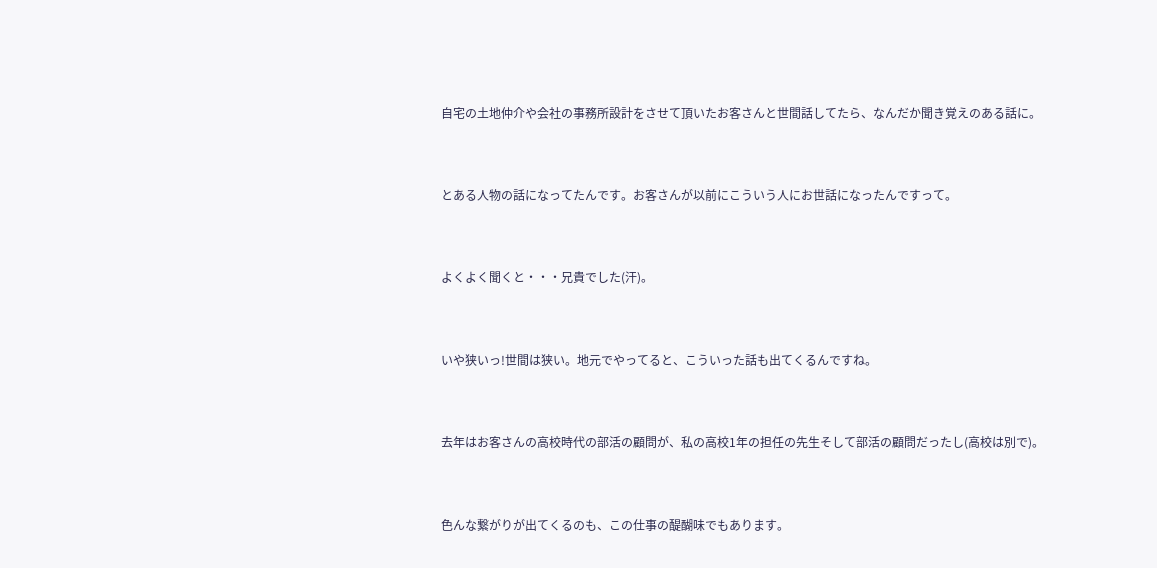自宅の土地仲介や会社の事務所設計をさせて頂いたお客さんと世間話してたら、なんだか聞き覚えのある話に。



とある人物の話になってたんです。お客さんが以前にこういう人にお世話になったんですって。



よくよく聞くと・・・兄貴でした(汗)。



いや狭いっ!世間は狭い。地元でやってると、こういった話も出てくるんですね。



去年はお客さんの高校時代の部活の顧問が、私の高校1年の担任の先生そして部活の顧問だったし(高校は別で)。



色んな繋がりが出てくるのも、この仕事の醍醐味でもあります。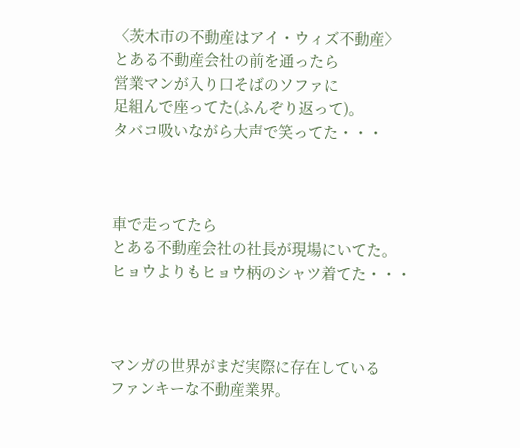〈茨木市の不動産はアイ・ウィズ不動産〉
とある不動産会社の前を通ったら
営業マンが入り口そばのソファに
足組んで座ってた(ふんぞり返って)。
タバコ吸いながら大声で笑ってた・・・



車で走ってたら
とある不動産会社の社長が現場にいてた。
ヒョウよりもヒョウ柄のシャツ着てた・・・



マンガの世界がまだ実際に存在している
ファンキーな不動産業界。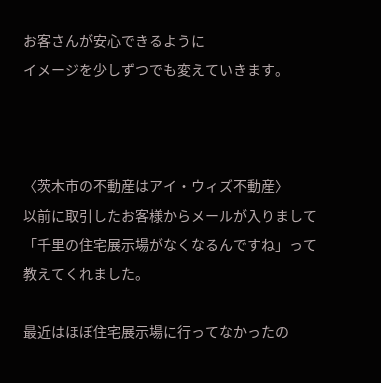お客さんが安心できるように
イメージを少しずつでも変えていきます。



〈茨木市の不動産はアイ・ウィズ不動産〉
以前に取引したお客様からメールが入りまして「千里の住宅展示場がなくなるんですね」って教えてくれました。

最近はほぼ住宅展示場に行ってなかったの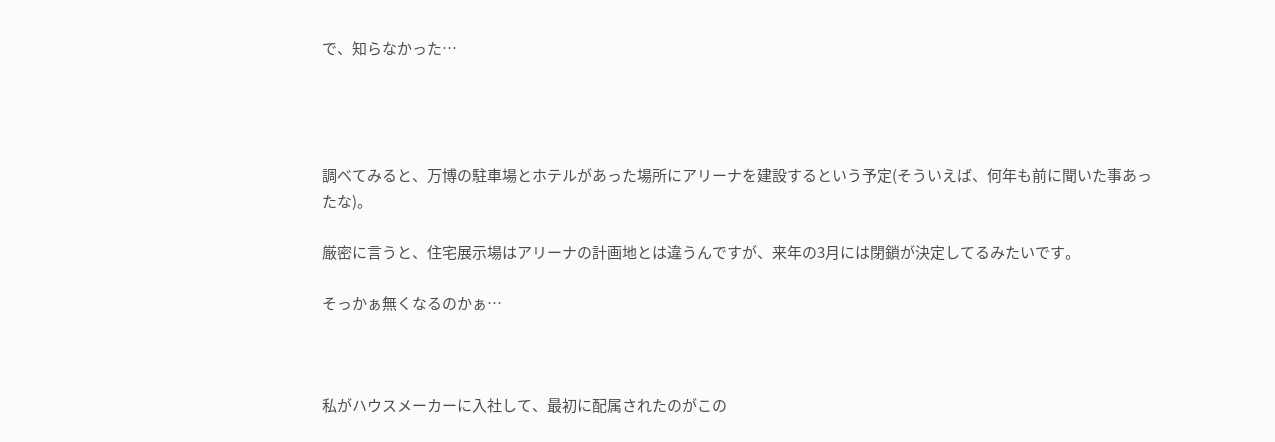で、知らなかった…




調べてみると、万博の駐車場とホテルがあった場所にアリーナを建設するという予定(そういえば、何年も前に聞いた事あったな)。

厳密に言うと、住宅展示場はアリーナの計画地とは違うんですが、来年の3月には閉鎖が決定してるみたいです。

そっかぁ無くなるのかぁ…



私がハウスメーカーに入社して、最初に配属されたのがこの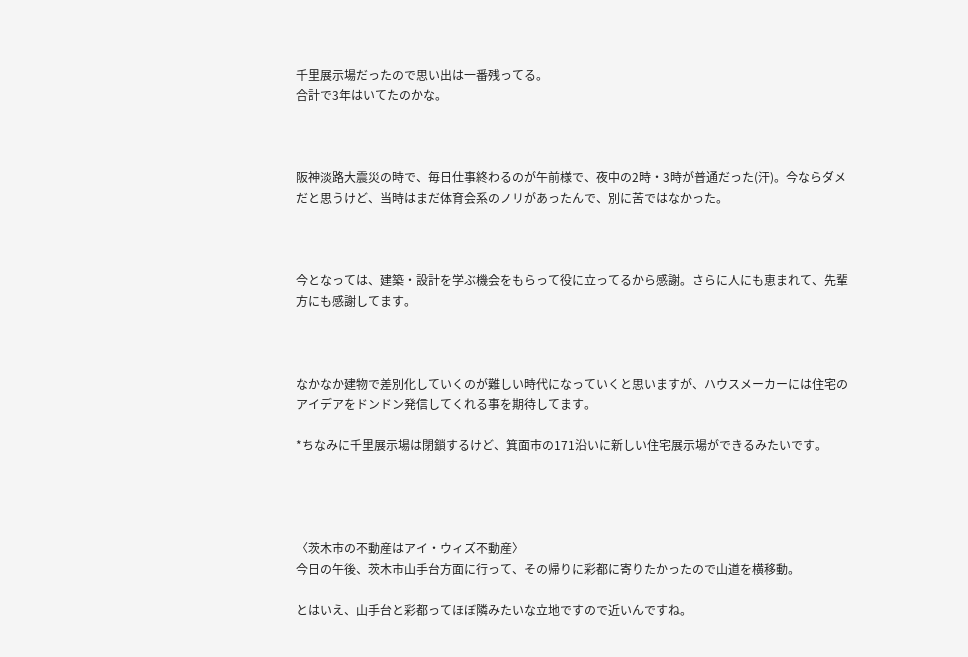千里展示場だったので思い出は一番残ってる。
合計で3年はいてたのかな。



阪神淡路大震災の時で、毎日仕事終わるのが午前様で、夜中の2時・3時が普通だった(汗)。今ならダメだと思うけど、当時はまだ体育会系のノリがあったんで、別に苦ではなかった。



今となっては、建築・設計を学ぶ機会をもらって役に立ってるから感謝。さらに人にも恵まれて、先輩方にも感謝してます。



なかなか建物で差別化していくのが難しい時代になっていくと思いますが、ハウスメーカーには住宅のアイデアをドンドン発信してくれる事を期待してます。

*ちなみに千里展示場は閉鎖するけど、箕面市の171沿いに新しい住宅展示場ができるみたいです。




〈茨木市の不動産はアイ・ウィズ不動産〉
今日の午後、茨木市山手台方面に行って、その帰りに彩都に寄りたかったので山道を横移動。

とはいえ、山手台と彩都ってほぼ隣みたいな立地ですので近いんですね。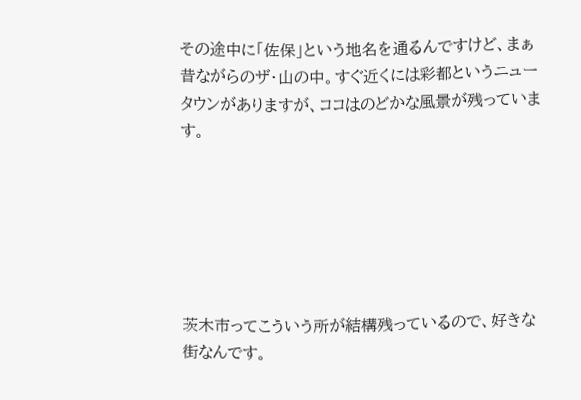その途中に「佐保」という地名を通るんですけど、まぁ昔ながらのザ・山の中。すぐ近くには彩都というニュータウンがありますが、ココはのどかな風景が残っています。






茨木市ってこういう所が結構残っているので、好きな街なんです。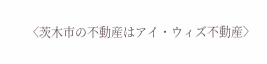〈茨木市の不動産はアイ・ウィズ不動産〉